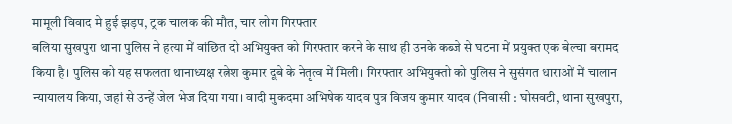मामूली विवाद मे हुई झड़प, ट्रक चालक की मौत, चार लोग गिरफ्तार
बलिया सुखपुरा थाना पुलिस ने हत्या में वांछित दो अभियुक्त को गिरफ्तार करने के साथ ही उनके कब्जे से घटना में प्रयुक्त एक बेल्चा बरामद किया है। पुलिस को यह सफलता थानाध्यक्ष रत्नेश कुमार दूबे के नेतृत्व में मिली। गिरफ्तार अभियुक्तो को पुलिस ने सुसंगत धाराओं में चालान न्यायालय किया, जहां से उन्हें जेल भेज दिया गया। वादी मुकदमा अभिषेक यादव पुत्र विजय कुमार यादव (निवासी : घोसवटी, थाना सुखपुरा,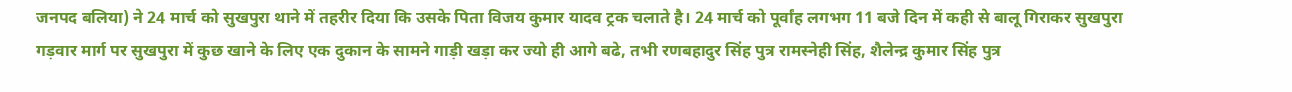जनपद बलिया) ने 24 मार्च को सुखपुरा थाने में तहरीर दिया कि उसके पिता विजय कुमार यादव ट्रक चलाते है। 24 मार्च को पूर्वांह लगभग 11 बजे दिन में कही से बालू गिराकर सुखपुरा गड़वार मार्ग पर सुखपुरा में कुछ खाने के लिए एक दुकान के सामने गाड़ी खड़ा कर ज्यो ही आगे बढे, तभी रणबहादुर सिंह पुत्र रामस्नेही सिंह, शैलेन्द्र कुमार सिंह पुत्र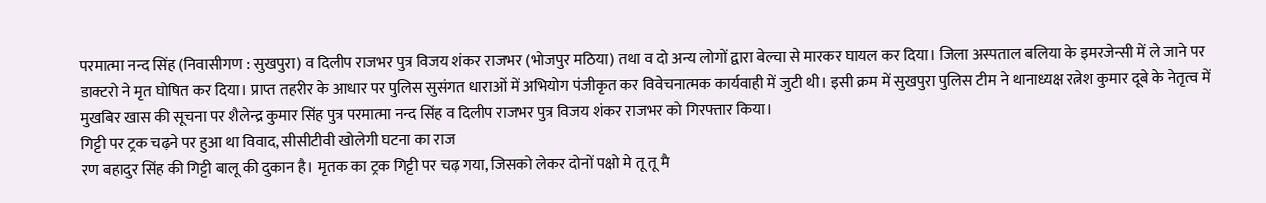परमात्मा नन्द सिंह (निवासीगण : सुखपुरा) व दिलीप राजभर पुत्र विजय शंकर राजभर (भोजपुर मठिया) तथा व दो अन्य लोगों द्वारा बेल्चा से मारकर घायल कर दिया। जिला अस्पताल बलिया के इमरजेन्सी में ले जाने पर डाक्टरो ने मृत घोषित कर दिया। प्राप्त तहरीर के आधार पर पुलिस सुसंगत धाराओं में अभियोग पंजीकृत कर विवेचनात्मक कार्यवाही में जुटी थी। इसी क्रम में सुखपुरा पुलिस टीम ने थानाध्यक्ष रत्नेश कुमार दूबे के नेतृत्व में मुखबिर खास की सूचना पर शैलेन्द्र कुमार सिंह पुत्र परमात्मा नन्द सिंह व दिलीप राजभर पुत्र विजय शंकर राजभर को गिरफ्तार किया।
गिट्टी पर ट्रक चढ़ने पर हुआ था विवाद, सीसीटीवी खोलेगी घटना का राज
रण बहादुर सिंह की गिट्टी बालू की दुकान है। मृतक का ट्रक गिट्टी पर चढ़ गया, जिसको लेकर दोनों पक्षो मे तू तू मै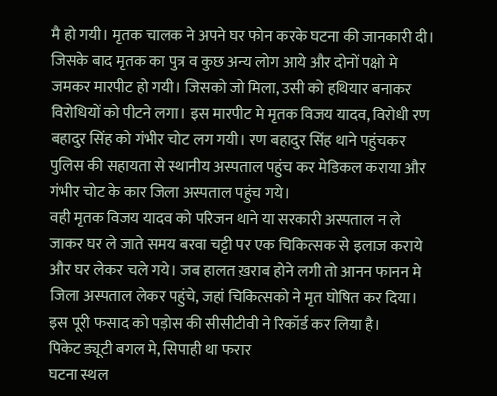मै हो गयी। मृतक चालक ने अपने घर फोन करके घटना की जानकारी दी। जिसके बाद मृतक का पुत्र व कुछ अन्य लोग आये और दोनों पक्षो मे जमकर मारपीट हो गयी। जिसको जो मिला, उसी को हथियार बनाकर विरोधियों को पीटने लगा। इस मारपीट मे मृतक विजय यादव, विरोधी रण बहादुर सिंह को गंभीर चोट लग गयी। रण बहादुर सिंह थाने पहुंचकर पुलिस की सहायता से स्थानीय अस्पताल पहुंच कर मेडिकल कराया और गंभीर चोट के कार जिला अस्पताल पहुंच गये।
वही मृतक विजय यादव को परिजन थाने या सरकारी अस्पताल न ले जाकर घर ले जाते समय बरवा चट्टी पर एक चिकित्सक से इलाज कराये और घर लेकर चले गये। जब हालत ख़राब होने लगी तो आनन फानन मे जिला अस्पताल लेकर पहुंचे, जहां चिकित्सको ने मृत घोषित कर दिया। इस पूरी फसाद को पड़ोस की सीसीटीवी ने रिकॉर्ड कर लिया है।
पिकेट ड्यूटी बगल मे, सिपाही था फरार
घटना स्थल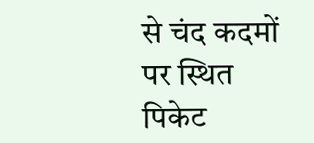से चंद कदमों पर स्थित पिकेट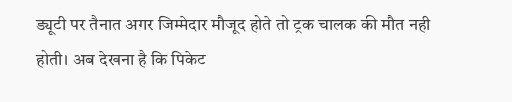ड्यूटी पर तैनात अगर जिम्मेदार मौजूद होते तो ट्रक चालक की मौत नही होती। अब देखना है कि पिकेट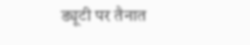ड्यूटी पर तैनात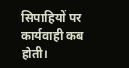सिपाहियों पर कार्यवाही कब होती।